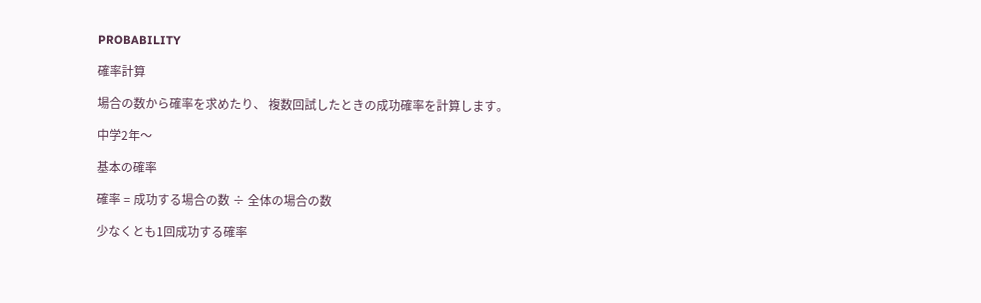PROBABILITY

確率計算

場合の数から確率を求めたり、 複数回試したときの成功確率を計算します。

中学2年〜

基本の確率

確率 = 成功する場合の数 ÷ 全体の場合の数

少なくとも1回成功する確率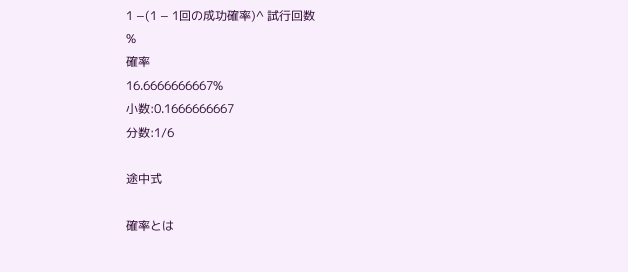1 −(1 − 1回の成功確率)^ 試行回数
%
確率
16.6666666667%
小数:0.1666666667
分数:1/6

途中式

確率とは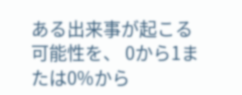ある出来事が起こる可能性を、 0から1または0%から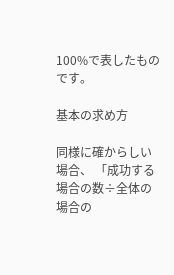100%で表したものです。

基本の求め方

同様に確からしい場合、 「成功する場合の数÷全体の場合の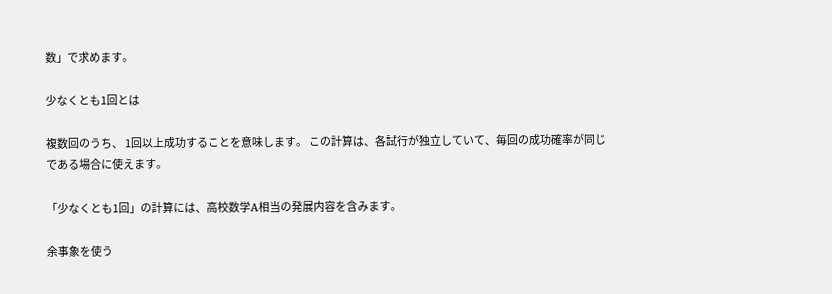数」で求めます。

少なくとも1回とは

複数回のうち、 1回以上成功することを意味します。 この計算は、各試行が独立していて、毎回の成功確率が同じである場合に使えます。

「少なくとも1回」の計算には、高校数学A相当の発展内容を含みます。

余事象を使う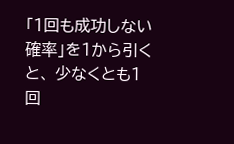「1回も成功しない確率」を1から引くと、 少なくとも1回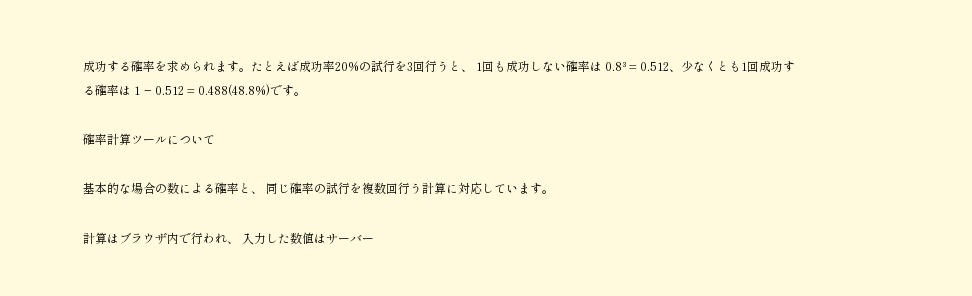成功する確率を求められます。たとえば成功率20%の試行を3回行うと、 1回も成功しない確率は 0.8³ = 0.512、少なくとも1回成功する確率は 1 − 0.512 = 0.488(48.8%)です。

確率計算ツールについて

基本的な場合の数による確率と、 同じ確率の試行を複数回行う計算に対応しています。

計算はブラウザ内で行われ、 入力した数値はサーバー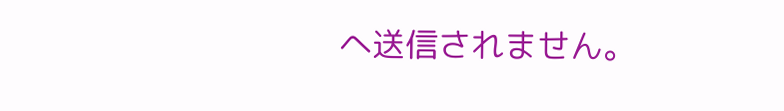へ送信されません。